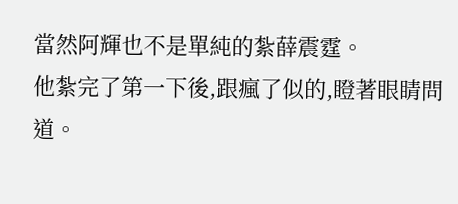當然阿輝也不是單純的紮薛震霆。
他紮完了第一下後,跟瘋了似的,瞪著眼睛問道。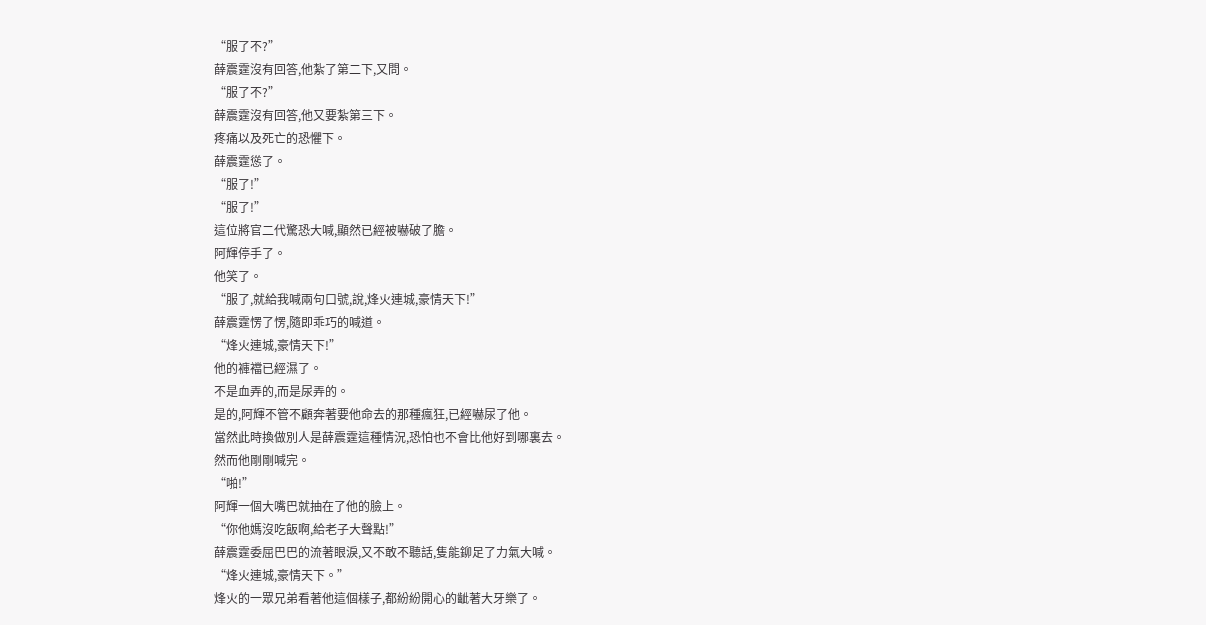“服了不?”
薛震霆沒有回答,他紮了第二下,又問。
“服了不?”
薛震霆沒有回答,他又要紮第三下。
疼痛以及死亡的恐懼下。
薛震霆慫了。
“服了!”
“服了!”
這位將官二代驚恐大喊,顯然已經被嚇破了膽。
阿輝停手了。
他笑了。
“服了,就給我喊兩句口號,說,烽火連城,豪情天下!”
薛震霆愣了愣,隨即乖巧的喊道。
“烽火連城,豪情天下!”
他的褲襠已經濕了。
不是血弄的,而是尿弄的。
是的,阿輝不管不顧奔著要他命去的那種瘋狂,已經嚇尿了他。
當然此時換做別人是薛震霆這種情況,恐怕也不會比他好到哪裏去。
然而他剛剛喊完。
“啪!”
阿輝一個大嘴巴就抽在了他的臉上。
“你他媽沒吃飯啊,給老子大聲點!”
薛震霆委屈巴巴的流著眼淚,又不敢不聽話,隻能鉚足了力氣大喊。
“烽火連城,豪情天下。”
烽火的一眾兄弟看著他這個樣子,都紛紛開心的齜著大牙樂了。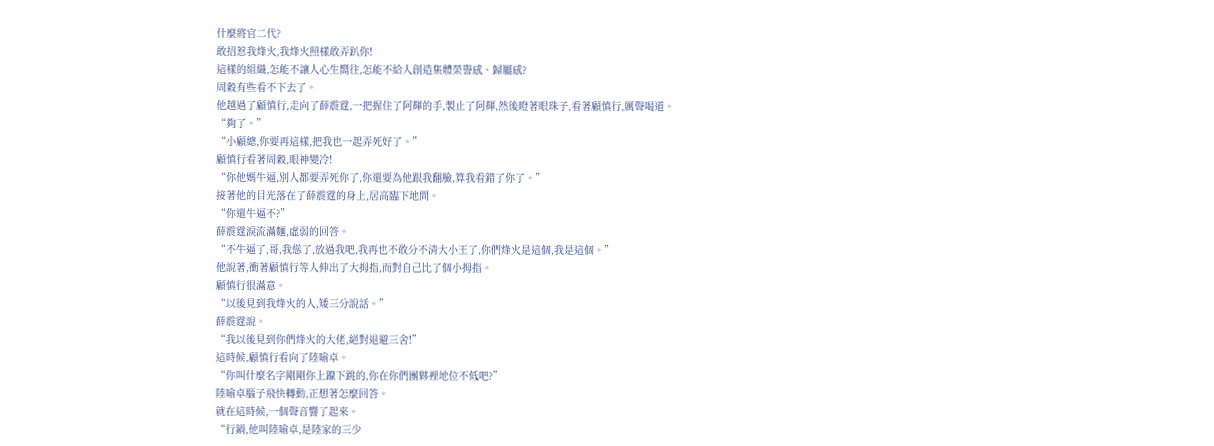什麼將官二代?
敢招惹我烽火,我烽火照樣敢弄趴你!
這樣的組織,怎能不讓人心生嚮往,怎能不給人創造集體榮譽感、歸屬感?
周穀有些看不下去了。
他越過了顧慎行,走向了薛震霆,一把握住了阿輝的手,製止了阿輝,然後瞪著眼珠子,看著顧慎行,厲聲喝道。
“夠了。”
“小顧總,你要再這樣,把我也一起弄死好了。”
顧慎行看著周穀,眼神變冷!
“你他媽牛逼,別人都要弄死你了,你還要為他跟我翻臉,算我看錯了你了。”
接著他的目光落在了薛震霆的身上,居高臨下地問。
“你還牛逼不?”
薛震霆淚流滿麵,虛弱的回答。
“不牛逼了,哥,我慫了,放過我吧,我再也不敢分不清大小王了,你們烽火是這個,我是這個。”
他說著,衝著顧慎行等人伸出了大拇指,而對自己比了個小拇指。
顧慎行很滿意。
“以後見到我烽火的人,矮三分說話。”
薛震霆說。
“我以後見到你們烽火的大佬,絕對退避三舍!”
這時候,顧慎行看向了陸喻卓。
“你叫什麼名字剛剛你上躥下跳的,你在你們團夥裡地位不低吧?”
陸喻卓腦子飛快轉動,正想著怎麼回答。
就在這時候,一個聲音響了起來。
“行鍋,他叫陸喻卓,是陸家的三少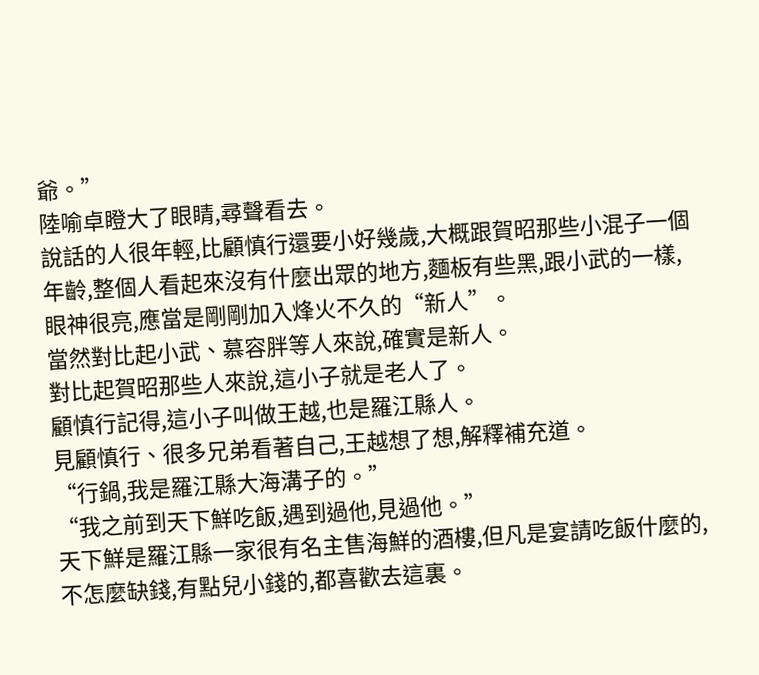爺。”
陸喻卓瞪大了眼睛,尋聲看去。
說話的人很年輕,比顧慎行還要小好幾歲,大概跟賀昭那些小混子一個年齡,整個人看起來沒有什麼出眾的地方,麵板有些黑,跟小武的一樣,眼神很亮,應當是剛剛加入烽火不久的“新人”。
當然對比起小武、慕容胖等人來說,確實是新人。
對比起賀昭那些人來說,這小子就是老人了。
顧慎行記得,這小子叫做王越,也是羅江縣人。
見顧慎行、很多兄弟看著自己,王越想了想,解釋補充道。
“行鍋,我是羅江縣大海溝子的。”
“我之前到天下鮮吃飯,遇到過他,見過他。”
天下鮮是羅江縣一家很有名主售海鮮的酒樓,但凡是宴請吃飯什麼的,不怎麼缺錢,有點兒小錢的,都喜歡去這裏。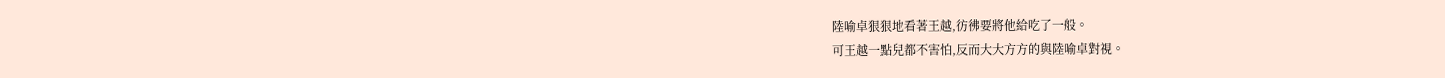陸喻卓狠狠地看著王越,彷彿要將他給吃了一般。
可王越一點兒都不害怕,反而大大方方的與陸喻卓對視。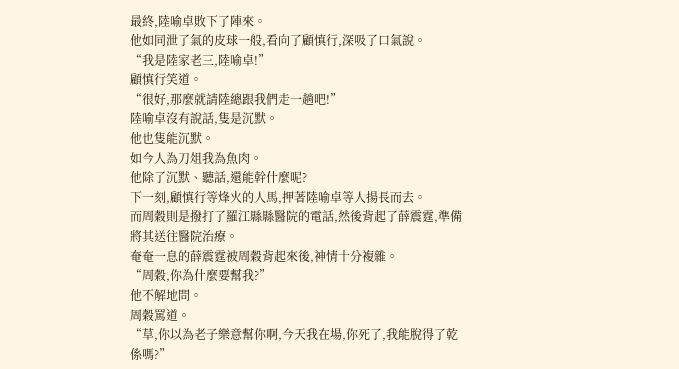最終,陸喻卓敗下了陣來。
他如同泄了氣的皮球一般,看向了顧慎行,深吸了口氣說。
“我是陸家老三,陸喻卓!”
顧慎行笑道。
“很好,那麼就請陸總跟我們走一趟吧!”
陸喻卓沒有說話,隻是沉默。
他也隻能沉默。
如今人為刀俎我為魚肉。
他除了沉默、聽話,還能幹什麼呢?
下一刻,顧慎行等烽火的人馬,押著陸喻卓等人揚長而去。
而周穀則是撥打了羅江縣縣醫院的電話,然後背起了薛震霆,準備將其送往醫院治療。
奄奄一息的薛震霆被周穀背起來後,神情十分複雜。
“周穀,你為什麼要幫我?”
他不解地問。
周穀罵道。
“草,你以為老子樂意幫你啊,今天我在場,你死了,我能脫得了乾係嗎?”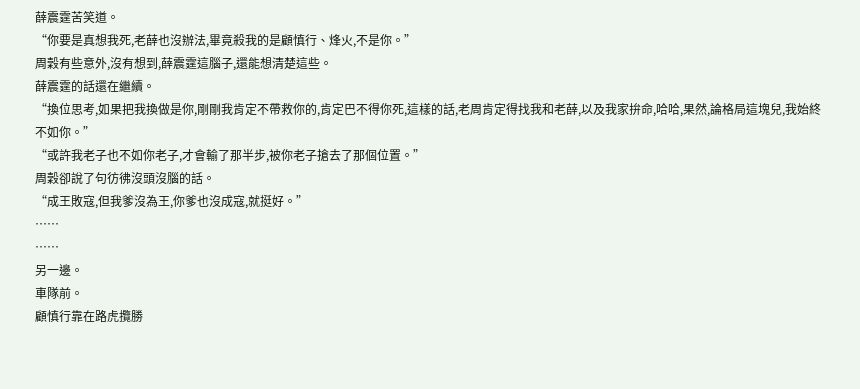薛震霆苦笑道。
“你要是真想我死,老薛也沒辦法,畢竟殺我的是顧慎行、烽火,不是你。”
周穀有些意外,沒有想到,薛震霆這腦子,還能想清楚這些。
薛震霆的話還在繼續。
“換位思考,如果把我換做是你,剛剛我肯定不帶救你的,肯定巴不得你死,這樣的話,老周肯定得找我和老薛,以及我家拚命,哈哈,果然,論格局這塊兒,我始終不如你。”
“或許我老子也不如你老子,才會輸了那半步,被你老子搶去了那個位置。”
周穀卻說了句彷彿沒頭沒腦的話。
“成王敗寇,但我爹沒為王,你爹也沒成寇,就挺好。”
……
……
另一邊。
車隊前。
顧慎行靠在路虎攬勝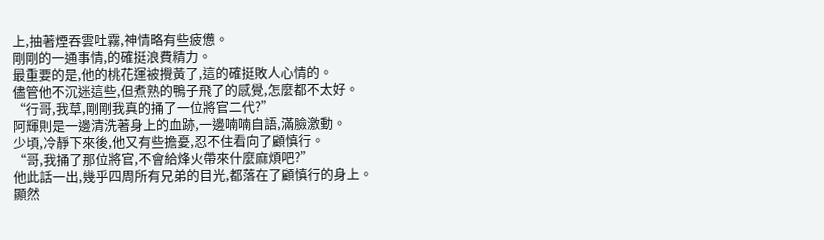上,抽著煙吞雲吐霧,神情略有些疲憊。
剛剛的一通事情,的確挺浪費精力。
最重要的是,他的桃花運被攪黃了,這的確挺敗人心情的。
儘管他不沉迷這些,但煮熟的鴨子飛了的感覺,怎麼都不太好。
“行哥,我草,剛剛我真的捅了一位將官二代?”
阿輝則是一邊清洗著身上的血跡,一邊喃喃自語,滿臉激動。
少頃,冷靜下來後,他又有些擔憂,忍不住看向了顧慎行。
“哥,我捅了那位將官,不會給烽火帶來什麼麻煩吧?”
他此話一出,幾乎四周所有兄弟的目光,都落在了顧慎行的身上。
顯然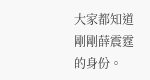大家都知道剛剛薛震霆的身份。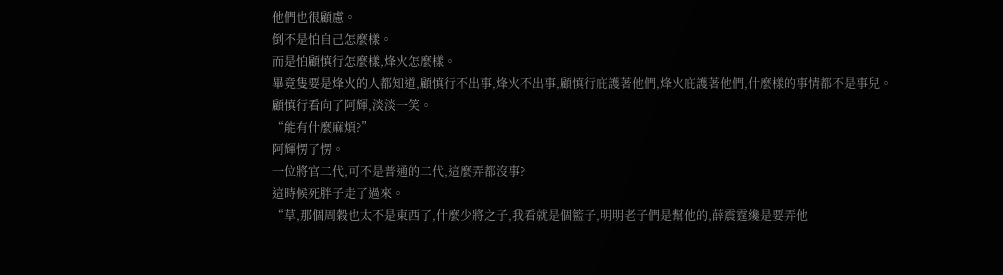他們也很顧慮。
倒不是怕自己怎麼樣。
而是怕顧慎行怎麼樣,烽火怎麼樣。
畢竟隻要是烽火的人都知道,顧慎行不出事,烽火不出事,顧慎行庇護著他們,烽火庇護著他們,什麼樣的事情都不是事兒。
顧慎行看向了阿輝,淡淡一笑。
“能有什麼麻煩?”
阿輝愣了愣。
一位將官二代,可不是普通的二代,這麼弄都沒事?
這時候死胖子走了過來。
“草,那個周穀也太不是東西了,什麼少將之子,我看就是個籃子,明明老子們是幫他的,薛震霆纔是要弄他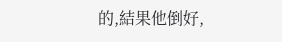的,結果他倒好,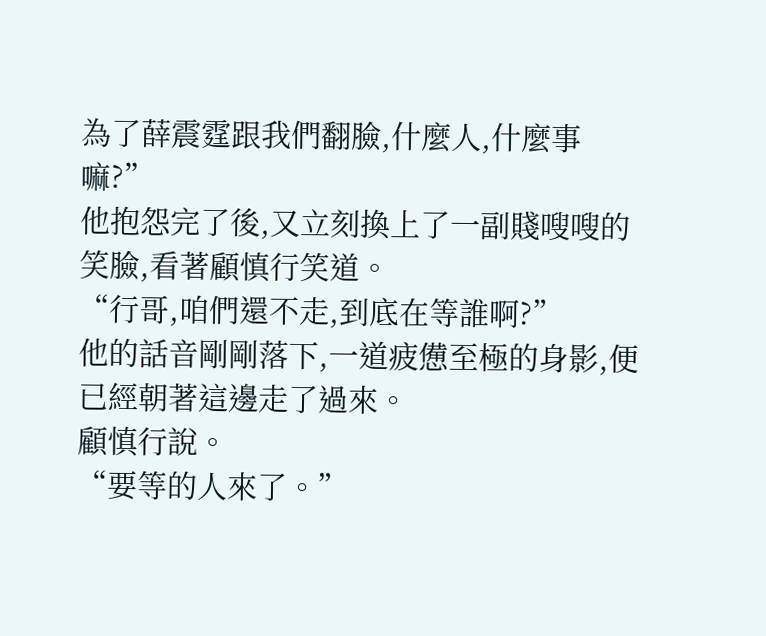為了薛震霆跟我們翻臉,什麼人,什麼事嘛?”
他抱怨完了後,又立刻換上了一副賤嗖嗖的笑臉,看著顧慎行笑道。
“行哥,咱們還不走,到底在等誰啊?”
他的話音剛剛落下,一道疲憊至極的身影,便已經朝著這邊走了過來。
顧慎行說。
“要等的人來了。”